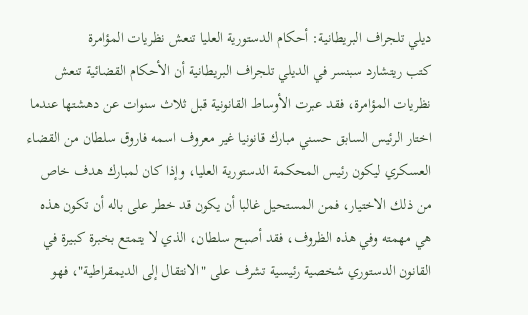ديلي تلجراف البريطانية: أحكام الدستورية العليا تنعش نظريات المؤامرة
كتب ريتشارد سبنسر في الديلي تلجراف البريطانية أن الأحكام القضائية تنعش نظريات المؤامرة، فقد عبرت الأوساط القانونية قبل ثلاث سنوات عن دهشتها عندما اختار الرئيس السابق حسني مبارك قانونيا غير معروف اسمه فاروق سلطان من القضاء العسكري ليكون رئيس المحكمة الدستورية العليا، وإذا كان لمبارك هدف خاص من ذلك الاختيار، فمن المستحيل غالبا أن يكون قد خطر على باله أن تكون هذه هي مهمته وفي هذه الظروف، فقد أصبح سلطان، الذي لا يتمتع بخبرة كبيرة في القانون الدستوري شخصية رئيسية تشرف على "الانتقال إلى الديمقراطية"، فهو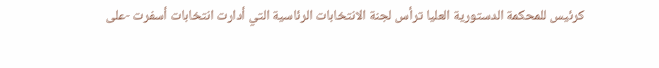كرئيس للمحكمة الدستورية العليا ترأس لجنة الانتخابات الرئاسية التي أدارت انتخابات أسفرت -على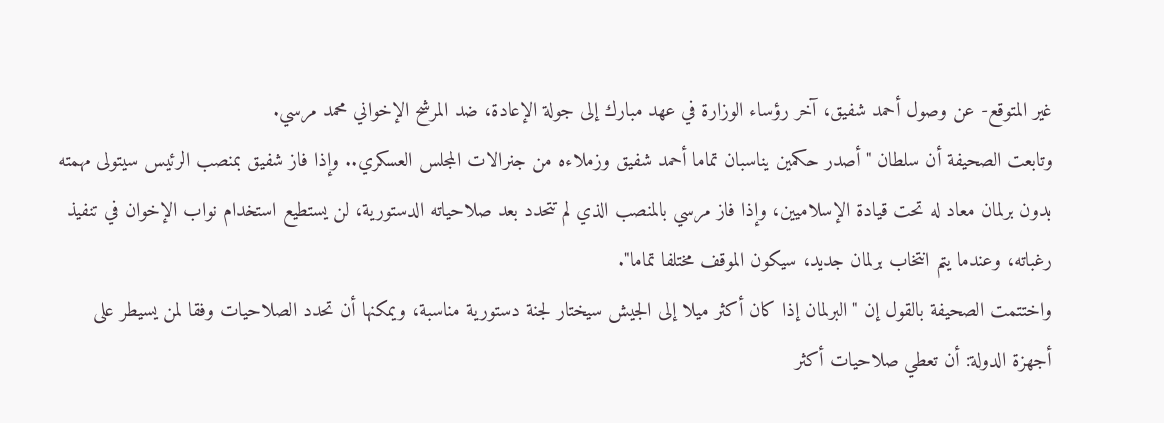غير المتوقع- عن وصول أحمد شفيق، آخر رؤساء الوزارة في عهد مبارك إلى جولة الإعادة، ضد المرشح الإخواني محمد مرسي.
وتابعت الصحيفة أن سلطان "أصدر حكمين يناسبان تماما أحمد شفيق وزملاءه من جنرالات المجلس العسكري.. وإذا فاز شفيق بمنصب الرئيس سيتولى مهمته بدون برلمان معاد له تحت قيادة الإسلاميين، وإذا فاز مرسي بالمنصب الذي لم تتحدد بعد صلاحياته الدستورية، لن يستطيع استخدام نواب الإخوان في تنفيذ رغباته، وعندما يتم انتخاب برلمان جديد، سيكون الموقف مختلفا تماما".
واختتمت الصحيفة بالقول إن "البرلمان إذا كان أكثر ميلا إلى الجيش سيختار لجنة دستورية مناسبة، ويمكنها أن تحدد الصلاحيات وفقا لمن يسيطر على أجهزة الدولة: أن تعطي صلاحيات أكثر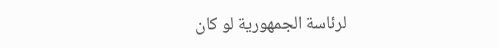لرئاسة الجمهورية لو كان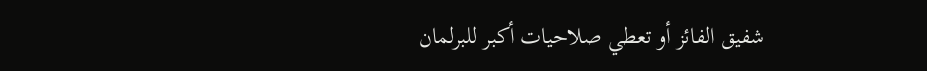شفيق الفائز أو تعطي صلاحيات أكبر للبرلمان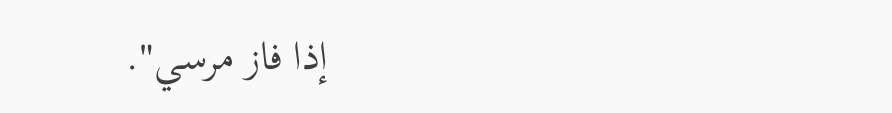إذا فاز مرسي".